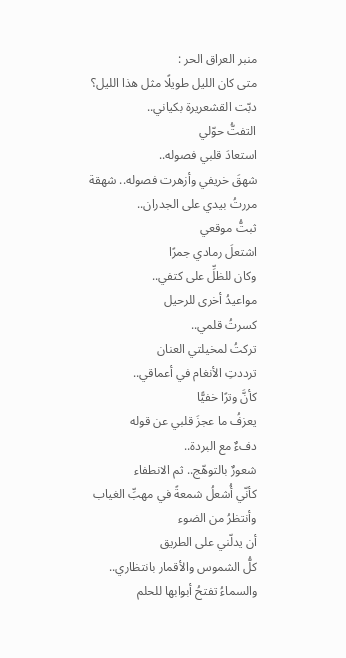منبر العراق الحر :
متى كان الليل طويلًا مثل هذا الليل؟
دبّت القشعريرة بكياني..
التفتُّ حوّلي
استعادَ قلبي فصوله..
شهقَ خريفي وأزهرت فصوله.. شهقة
مررتُ بيدي على الجدران..
ثبتُّ موقعي
اشتعلَ رمادي جمرًا
وكان للظلِّ على كتفي..
مواعيدُ أخرى للرحيل
كسرتُ قلمي..
تركتُ لمخيلتي العنان
ترددتِ الأنغام في أعماقي..
كأنَّ وترًا خفيًّا
يعزفُ ما عجزَ قلبي عن قوله
دفءٌ مع البردة..
شعورٌ بالتوهّج.. ثم الانطفاء
كأنّي أُشعلُ شمعةً في مهبِّ الغياب
وأنتظرُ من الضوء
أن يدلّني على الطريق
كلُّ الشموس والأقمار بانتظاري..
والسماءُ تفتحُ أبوابها للحلم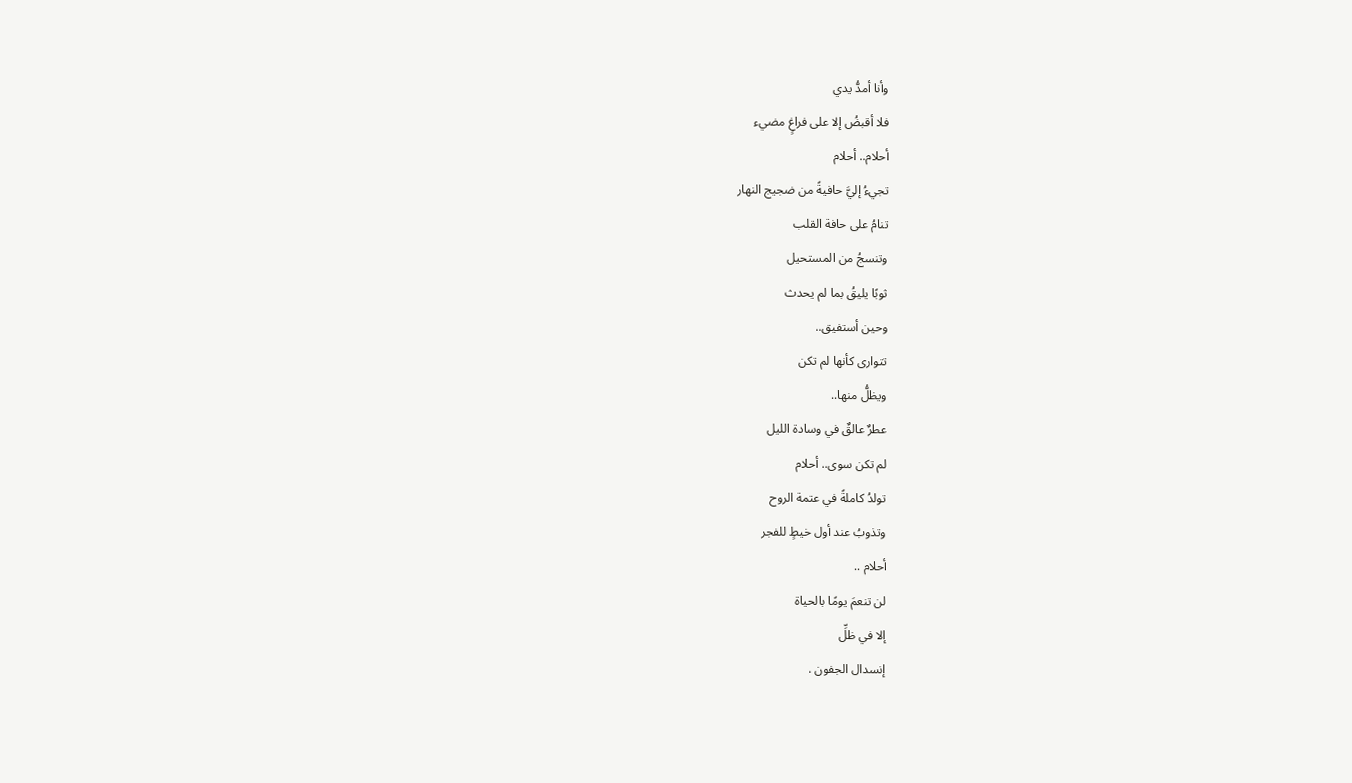وأنا أمدُّ يدي
فلا أقبضُ إلا على فراغٍ مضيء
أحلام.. أحلام
تجيءُ إليَّ حافيةً من ضجيج النهار
تنامُ على حافة القلب
وتنسجُ من المستحيل
ثوبًا يليقُ بما لم يحدث
وحين أستفيق..
تتوارى كأنها لم تكن
ويظلُّ منها..
عطرٌ عالقٌ في وسادة الليل
لم تكن سوى.. أحلام
تولدُ كاملةً في عتمة الروح
وتذوبُ عند أول خيطٍ للفجر
أحلام ..
لن تنعمَ يومًا بالحياة
إلا في ظلِّ
إنسدال الجفون .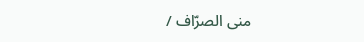منى الصرّاف /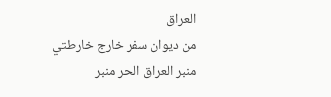العراق
من ديوان سفر خارج خارطتي
منبر العراق الحر منبر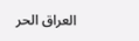العراق الحر